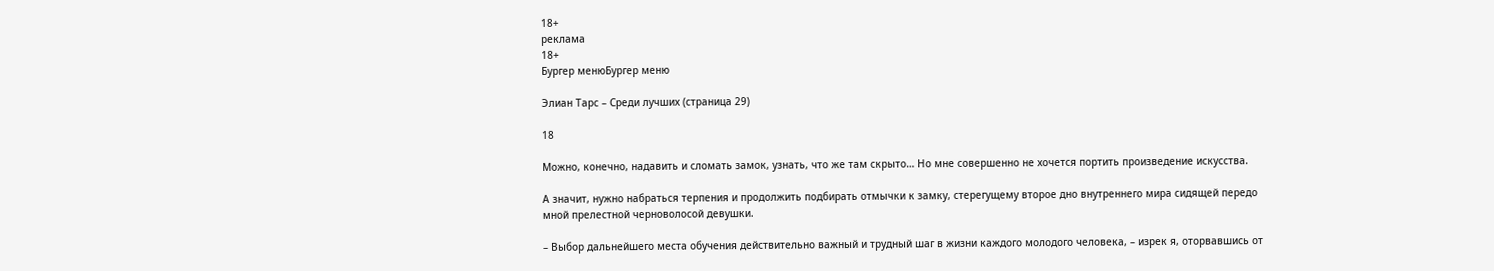18+
реклама
18+
Бургер менюБургер меню

Элиан Тарс – Среди лучших (страница 29)

18

Можно, конечно, надавить и сломать замок, узнать, что же там скрыто… Но мне совершенно не хочется портить произведение искусства.

А значит, нужно набраться терпения и продолжить подбирать отмычки к замку, стерегущему второе дно внутреннего мира сидящей передо мной прелестной черноволосой девушки.

– Выбор дальнейшего места обучения действительно важный и трудный шаг в жизни каждого молодого человека, – изрек я, оторвавшись от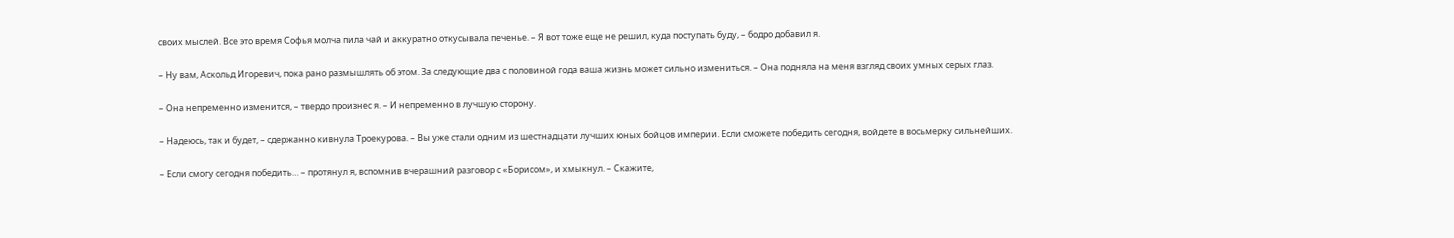своих мыслей. Все это время Софья молча пила чай и аккуратно откусывала печенье. – Я вот тоже еще не решил, куда поступать буду, – бодро добавил я.

– Ну вам, Аскольд Игоревич, пока рано размышлять об этом. За следующие два с половиной года ваша жизнь может сильно измениться. – Она подняла на меня взгляд своих умных серых глаз.

– Она непременно изменится, – твердо произнес я. – И непременно в лучшую сторону.

– Надеюсь, так и будет, – сдержанно кивнула Троекурова. – Вы уже стали одним из шестнадцати лучших юных бойцов империи. Если сможете победить сегодня, войдете в восьмерку сильнейших.

– Если смогу сегодня победить… – протянул я, вспомнив вчерашний разговор с «Борисом», и хмыкнул. – Скажите,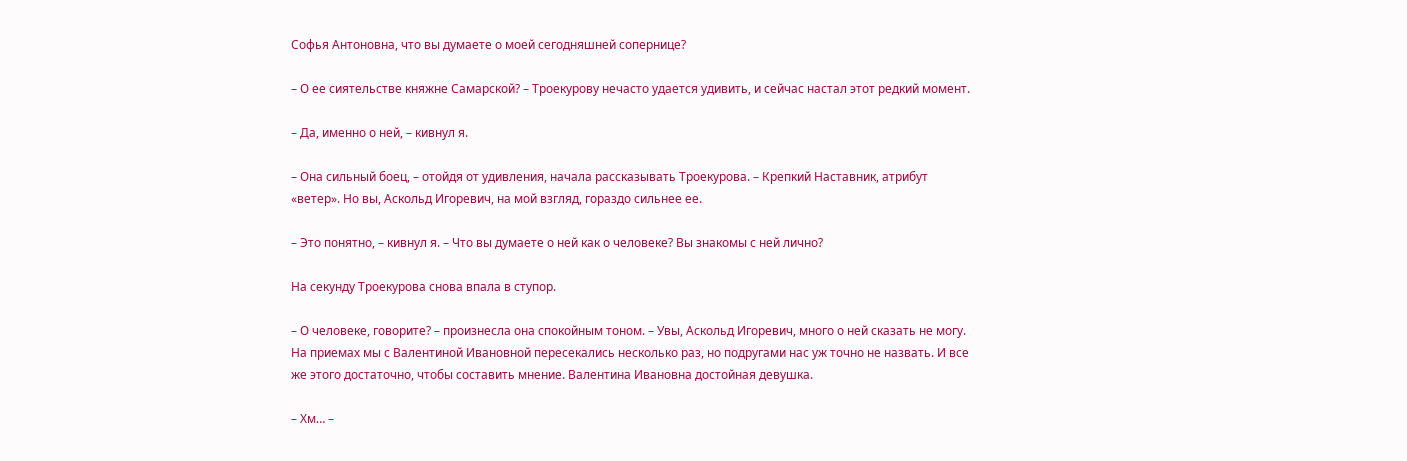Софья Антоновна, что вы думаете о моей сегодняшней сопернице?

– О ее сиятельстве княжне Самарской? – Троекурову нечасто удается удивить, и сейчас настал этот редкий момент.

– Да, именно о ней, – кивнул я.

– Она сильный боец, – отойдя от удивления, начала рассказывать Троекурова. – Крепкий Наставник, атрибут «ветер». Но вы, Аскольд Игоревич, на мой взгляд, гораздо сильнее ее.

– Это понятно, – кивнул я. – Что вы думаете о ней как о человеке? Вы знакомы с ней лично?

На секунду Троекурова снова впала в ступор.

– О человеке, говорите? – произнесла она спокойным тоном. – Увы, Аскольд Игоревич, много о ней сказать не могу. На приемах мы с Валентиной Ивановной пересекались несколько раз, но подругами нас уж точно не назвать. И все же этого достаточно, чтобы составить мнение. Валентина Ивановна достойная девушка.

– Хм… –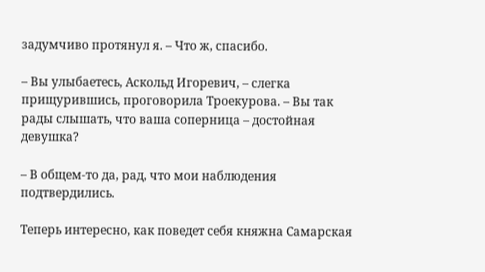задумчиво протянул я. – Что ж, спасибо.

– Вы улыбаетесь, Аскольд Игоревич, – слегка прищурившись, проговорила Троекурова. – Вы так рады слышать, что ваша соперница – достойная девушка?

– В общем-то да, рад, что мои наблюдения подтвердились.

Теперь интересно, как поведет себя княжна Самарская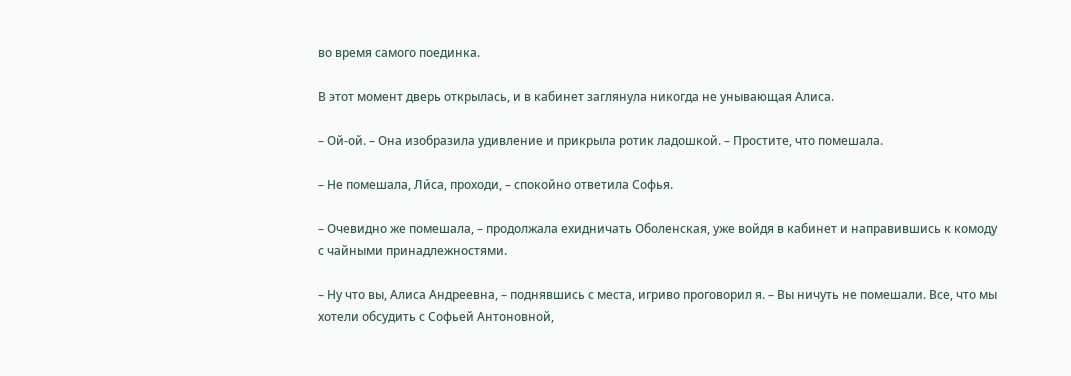во время самого поединка.

В этот момент дверь открылась, и в кабинет заглянула никогда не унывающая Алиса.

– Ой-ой. – Она изобразила удивление и прикрыла ротик ладошкой. – Простите, что помешала.

– Не помешала, Ли́са, проходи, – спокойно ответила Софья.

– Очевидно же помешала, – продолжала ехидничать Оболенская, уже войдя в кабинет и направившись к комоду с чайными принадлежностями.

– Ну что вы, Алиса Андреевна, – поднявшись с места, игриво проговорил я. – Вы ничуть не помешали. Все, что мы хотели обсудить с Софьей Антоновной,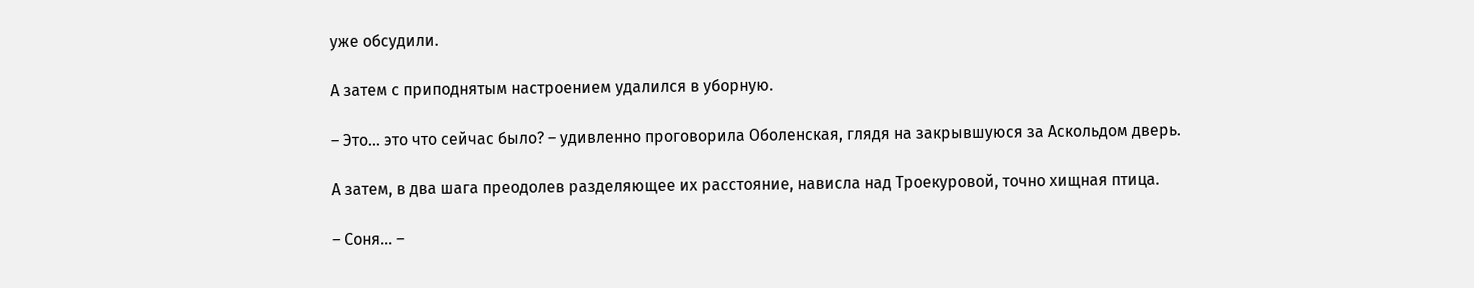уже обсудили.

А затем с приподнятым настроением удалился в уборную.

– Это… это что сейчас было? – удивленно проговорила Оболенская, глядя на закрывшуюся за Аскольдом дверь.

А затем, в два шага преодолев разделяющее их расстояние, нависла над Троекуровой, точно хищная птица.

– Соня… –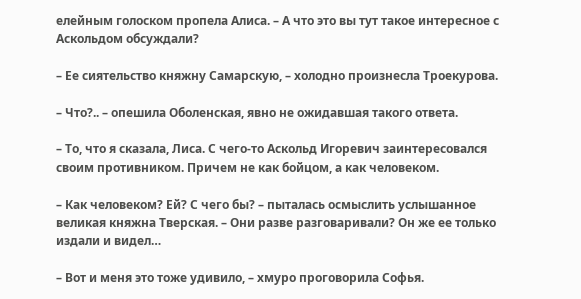елейным голоском пропела Алиса. – А что это вы тут такое интересное с Аскольдом обсуждали?

– Ее сиятельство княжну Самарскую, – холодно произнесла Троекурова.

– Что?.. – опешила Оболенская, явно не ожидавшая такого ответа.

– То, что я сказала, Лиса. С чего-то Аскольд Игоревич заинтересовался своим противником. Причем не как бойцом, а как человеком.

– Как человеком? Ей? С чего бы? – пыталась осмыслить услышанное великая княжна Тверская. – Они разве разговаривали? Он же ее только издали и видел…

– Вот и меня это тоже удивило, – хмуро проговорила Софья.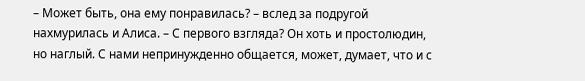– Может быть, она ему понравилась? – вслед за подругой нахмурилась и Алиса. – С первого взгляда? Он хоть и простолюдин, но наглый. С нами непринужденно общается, может, думает, что и с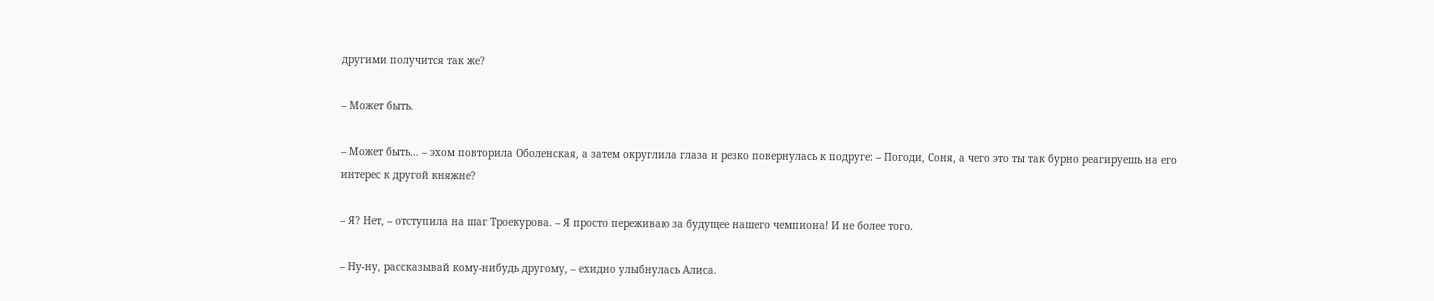другими получится так же?

– Может быть.

– Может быть… – эхом повторила Оболенская, а затем округлила глаза и резко повернулась к подруге: – Погоди, Соня, а чего это ты так бурно реагируешь на его интерес к другой княжне?

– Я? Нет, – отступила на шаг Троекурова. – Я просто переживаю за будущее нашего чемпиона! И не более того.

– Ну-ну, рассказывай кому-нибудь другому, – ехидно улыбнулась Алиса.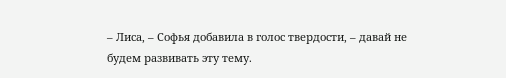– Лиса, – Софья добавила в голос твердости, – давай не будем развивать эту тему.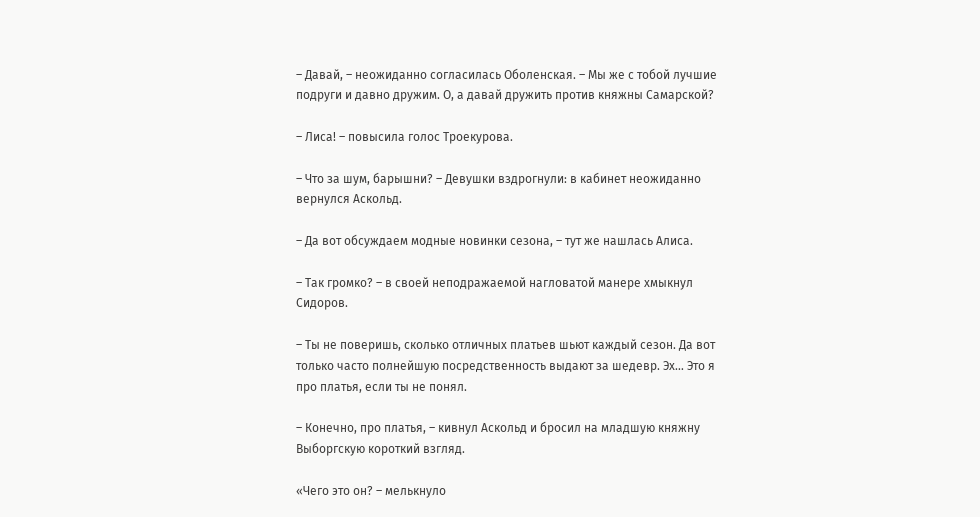– Давай, – неожиданно согласилась Оболенская. – Мы же с тобой лучшие подруги и давно дружим. О, а давай дружить против княжны Самарской?

– Лиса! – повысила голос Троекурова.

– Что за шум, барышни? – Девушки вздрогнули: в кабинет неожиданно вернулся Аскольд.

– Да вот обсуждаем модные новинки сезона, – тут же нашлась Алиса.

– Так громко? – в своей неподражаемой нагловатой манере хмыкнул Сидоров.

– Ты не поверишь, сколько отличных платьев шьют каждый сезон. Да вот только часто полнейшую посредственность выдают за шедевр. Эх… Это я про платья, если ты не понял.

– Конечно, про платья, – кивнул Аскольд и бросил на младшую княжну Выборгскую короткий взгляд.

«Чего это он? – мелькнуло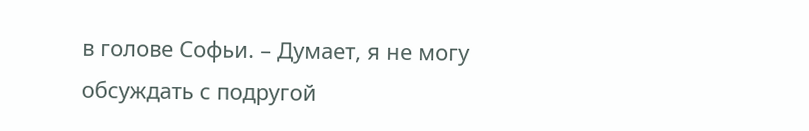в голове Софьи. – Думает, я не могу обсуждать с подругой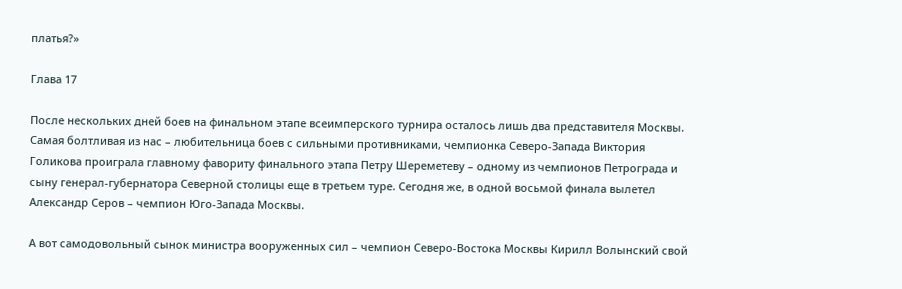платья?»

Глава 17

После нескольких дней боев на финальном этапе всеимперского турнира осталось лишь два представителя Москвы. Самая болтливая из нас – любительница боев с сильными противниками, чемпионка Северо-Запада Виктория Голикова проиграла главному фавориту финального этапа Петру Шереметеву – одному из чемпионов Петрограда и сыну генерал-губернатора Северной столицы еще в третьем туре. Сегодня же, в одной восьмой финала вылетел Александр Серов – чемпион Юго-Запада Москвы.

А вот самодовольный сынок министра вооруженных сил – чемпион Северо-Востока Москвы Кирилл Волынский свой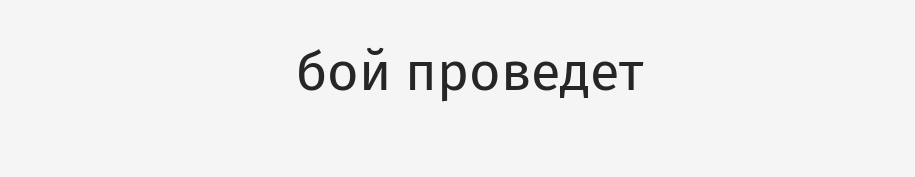бой проведет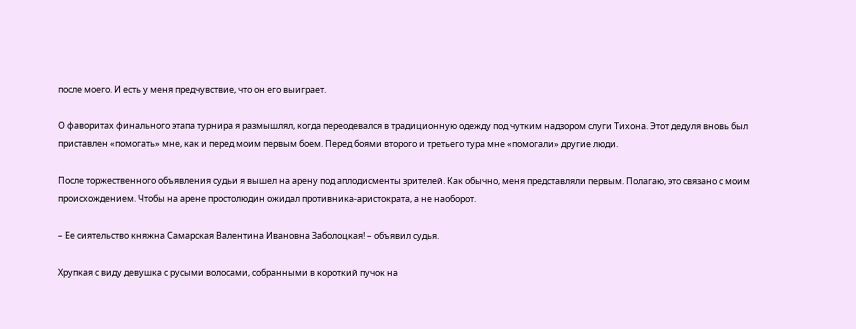после моего. И есть у меня предчувствие, что он его выиграет.

О фаворитах финального этапа турнира я размышлял, когда переодевался в традиционную одежду под чутким надзором слуги Тихона. Этот дедуля вновь был приставлен «помогать» мне, как и перед моим первым боем. Перед боями второго и третьего тура мне «помогали» другие люди.

После торжественного объявления судьи я вышел на арену под аплодисменты зрителей. Как обычно, меня представляли первым. Полагаю, это связано с моим происхождением. Чтобы на арене простолюдин ожидал противника-аристократа, а не наоборот.

– Ее сиятельство княжна Самарская Валентина Ивановна Заболоцкая! – объявил судья.

Хрупкая с виду девушка с русыми волосами, собранными в короткий пучок на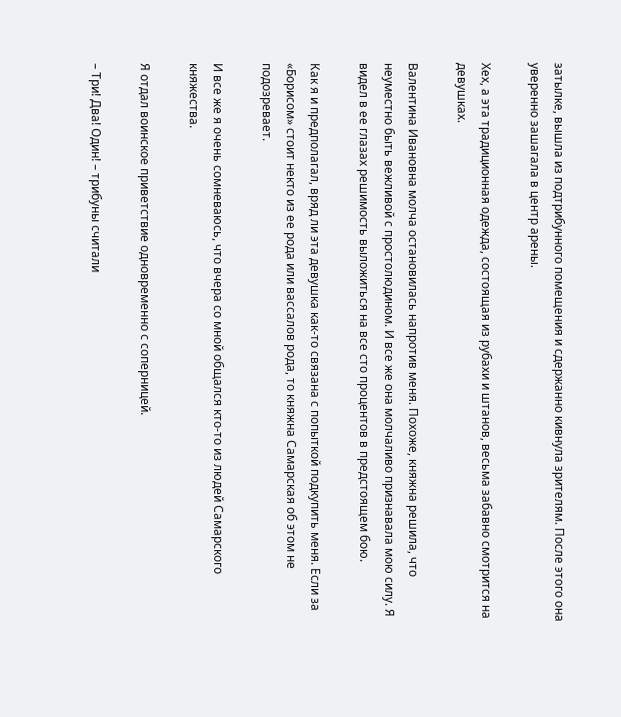затылке, вышла из подтрибунного помещения и сдержанно кивнула зрителям. После этого она уверенно зашагала в центр арены.

Хех, а эта традиционная одежда, состоящая из рубахи и штанов, весьма забавно смотрится на девушках.

Валентина Ивановна молча остановилась напротив меня. Похоже, княжна решила, что неуместно быть вежливой с простолюдином. И все же она молчаливо признавала мою силу. Я видел в ее глазах решимость выложиться на все сто процентов в предстоящем бою.

Как я и предполагал, вряд ли эта девушка как-то связана с попыткой подкупить меня. Если за «Борисом» стоит некто из ее рода или вассалов рода, то княжна Самарская об этом не подозревает.

И все же я очень сомневаюсь, что вчера со мной общался кто-то из людей Самарского княжества.

Я отдал воинское приветствие одновременно с соперницей.

– Три! Два! Один! – трибуны считали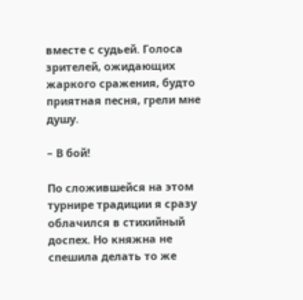вместе с судьей. Голоса зрителей, ожидающих жаркого сражения, будто приятная песня, грели мне душу.

– В бой!

По сложившейся на этом турнире традиции я сразу облачился в стихийный доспех. Но княжна не спешила делать то же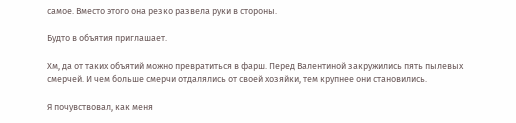самое. Вместо этого она резко развела руки в стороны.

Будто в объятия приглашает.

Хм, да от таких объятий можно превратиться в фарш. Перед Валентиной закружились пять пылевых смерчей. И чем больше смерчи отдалялись от своей хозяйки, тем крупнее они становились.

Я почувствовал, как меня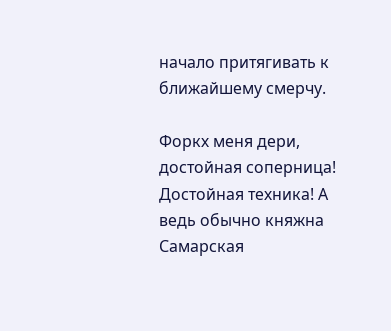начало притягивать к ближайшему смерчу.

Форкх меня дери, достойная соперница! Достойная техника! А ведь обычно княжна Самарская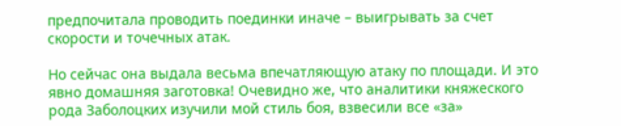предпочитала проводить поединки иначе – выигрывать за счет скорости и точечных атак.

Но сейчас она выдала весьма впечатляющую атаку по площади. И это явно домашняя заготовка! Очевидно же, что аналитики княжеского рода Заболоцких изучили мой стиль боя, взвесили все «за»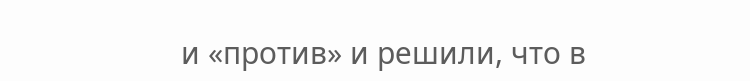и «против» и решили, что в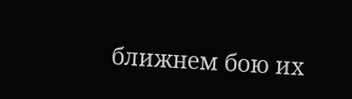ближнем бою их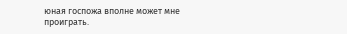юная госпожа вполне может мне проиграть.